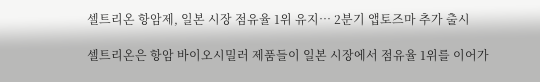셀트리온 항암제, 일본 시장 점유율 1위 유지… 2분기 앱토즈마 추가 출시

셀트리온은 항암 바이오시밀러 제품들이 일본 시장에서 점유율 1위를 이어가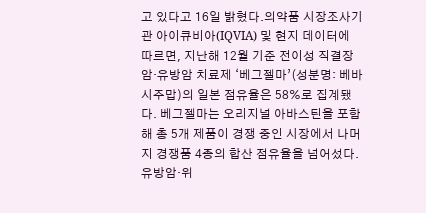고 있다고 16일 밝혔다.의약품 시장조사기관 아이큐비아(IQVIA) 및 현지 데이터에 따르면, 지난해 12월 기준 전이성 직결장암·유방암 치료제 ‘베그젤마’(성분명: 베바시주맙)의 일본 점유율은 58%로 집계됐다. 베그젤마는 오리지널 아바스틴을 포함해 총 5개 제품이 경쟁 중인 시장에서 나머지 경쟁품 4종의 합산 점유율을 넘어섰다.유방암·위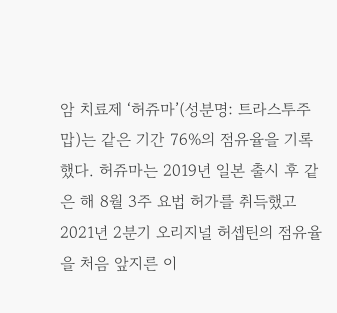암 치료제 ‘허쥬마’(성분명: 트라스투주맙)는 같은 기간 76%의 점유율을 기록했다. 허쥬마는 2019년 일본 출시 후 같은 해 8월 3주 요법 허가를 취득했고 2021년 2분기 오리지널 허셉틴의 점유율을 처음 앞지른 이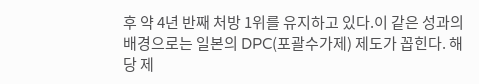후 약 4년 반째 처방 1위를 유지하고 있다.이 같은 성과의 배경으로는 일본의 DPC(포괄수가제) 제도가 꼽힌다. 해당 제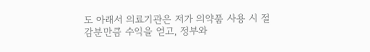도 아래서 의료기관은 저가 의약품 사용 시 절감분만큼 수익을 얻고, 정부와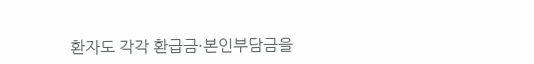환자도 각각 환급금·본인부담금을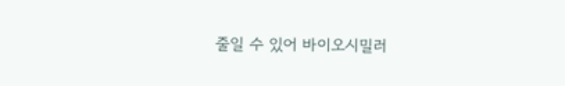줄일 수 있어 바이오시밀러